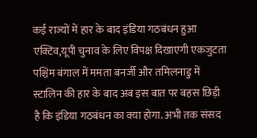कई राज्यों में हार के बाद इंडिया गठबंधन हुआ एक्टिव,यूपी चुनाव के लिए विपक्ष दिखाएगी एकजुटता
पश्चिम बंगाल में ममता बनर्जी और तमिलनाडु में स्टालिन की हार के बाद अब इस बात पर बहस छिड़ी है कि इंडिया गठबंधन का क्या होगा. अभी तक संसद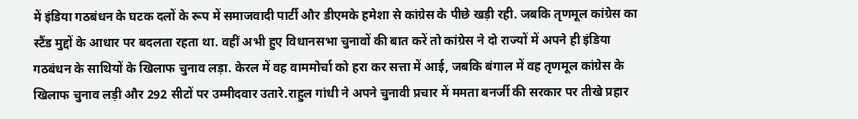में इंडिया गठबंधन के घटक दलों के रूप में समाजवादी पार्टी और डीएमके हमेशा से कांग्रेस के पीछे खड़ी रही. जबकि तृणमूल कांग्रेस का स्टैंड मुद्दों के आधार पर बदलता रहता था. वहीं अभी हुए विधानसभा चुनावों की बात करें तो कांग्रेस ने दो राज्यों में अपने ही इंडिया गठबंधन के साथियों के खिलाफ चुनाव लड़ा. केरल में वह वाममोर्चा को हरा कर सत्ता में आई, जबकि बंगाल में वह तृणमूल कांग्रेस के खिलाफ चुनाव लड़ी और 292 सीटों पर उम्मीदवार उतारे.राहुल गांधी ने अपने चुनावी प्रचार में ममता बनर्जी की सरकार पर तीखे प्रहार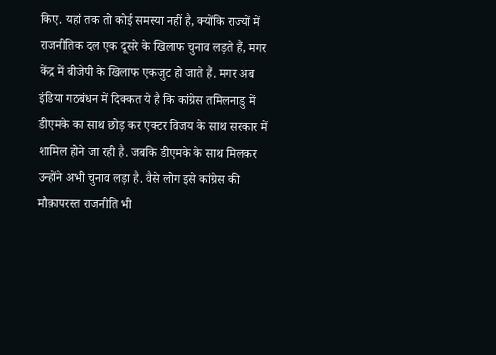किए. यहां तक तो कोई समस्या नहीं है, क्योंकि राज्यों में राजनीतिक दल एक दूसरे के खिलाफ चुनाव लड़ते हैं, मगर केंद्र में बीजेपी के खिलाफ एकजुट हो जाते हैं. मगर अब इंडिया गठबंधन में दिक्कत ये है कि कांग्रेस तमिलनाडु में डीएमके का साथ छोड़ कर एक्टर विजय के साथ सरकार में शामिल होने जा रही है. जबकि डीएमके के साथ मिलकर उन्होंने अभी चुनाव लड़ा है. वैसे लोग इसे कांग्रेस की मौक़ापरस्त राजनीति भी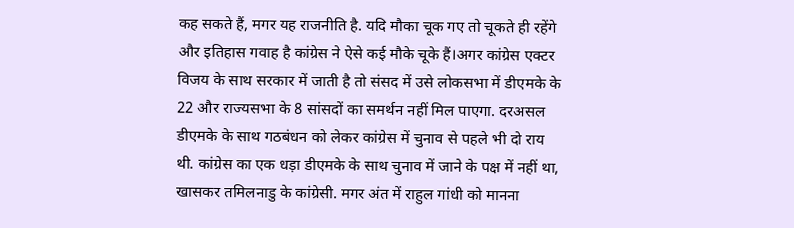कह सकते हैं, मगर यह राजनीति है. यदि मौका चूक गए तो चूकते ही रहेंगे और इतिहास गवाह है कांग्रेस ने ऐसे कई मौके चूके हैं।अगर कांग्रेस एक्टर विजय के साथ सरकार में जाती है तो संसद में उसे लोकसभा में डीएमके के 22 और राज्यसभा के 8 सांसदों का समर्थन नहीं मिल पाएगा. दरअसल डीएमके के साथ गठबंधन को लेकर कांग्रेस में चुनाव से पहले भी दो राय थी. कांग्रेस का एक धड़ा डीएमके के साथ चुनाव में जाने के पक्ष में नहीं था, खासकर तमिलनाडु के कांग्रेसी. मगर अंत में राहुल गांधी को मानना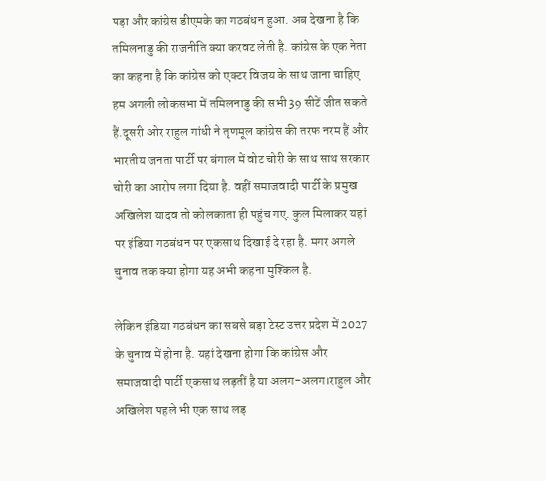पड़ा और कांग्रेस डीएमके का गठबंधन हुआ. अब देखना है कि तमिलनाडु की राजनीति क्या करवट लेती है. कांग्रेस के एक नेता का कहना है कि कांग्रेस को एक्टर विजय के साथ जाना चाहिए हम अगली लोकसभा में तमिलनाडु की सभी 39 सीटें जीत सकते हैं.दूसरी ओर राहुल गांधी ने तृणमूल कांग्रेस की तरफ नरम हैं और भारतीय जनता पार्टी पर बंगाल में वोट चोरी के साथ साथ सरकार चोरी का आरोप लगा दिया है. वहीं समाजवादी पार्टी के प्रमुख अखिलेश यादव तो कोलकाता ही पहुंच गए. कुल मिलाकर यहां पर इंडिया गठबंधन पर एकसाथ दिखाई दे रहा है. मगर अगले चुनाव तक क्या होगा यह अभी कहना मुश्किल है.

लेकिन इंडिया गठबंधन का सबसे बड़ा टेस्ट उत्तर प्रदेश में 2027 के चुनाव में होना है. यहां देखना होगा कि कांग्रेस और समाजवादी पार्टी एकसाथ लड़तीं है या अलग-अलग।राहुल और अखिलेश पहले भी एक साथ लड़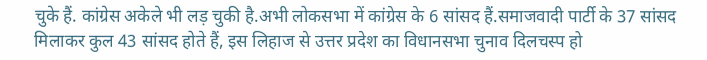चुके हैं. कांग्रेस अकेले भी लड़ चुकी है.अभी लोकसभा में कांग्रेस के 6 सांसद हैं.समाजवादी पार्टी के 37 सांसद मिलाकर कुल 43 सांसद होते हैं, इस लिहाज से उत्तर प्रदेश का विधानसभा चुनाव दिलचस्प हो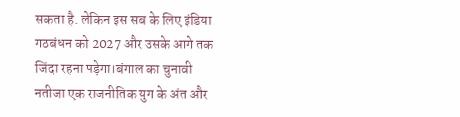सकता है. लेकिन इस सब के लिए इंडिया गठबंधन को 2027 और उसके आगे तक जिंदा रहना पड़ेगा।बंगाल का चुनावी नतीजा एक राजनीतिक युग के अंत और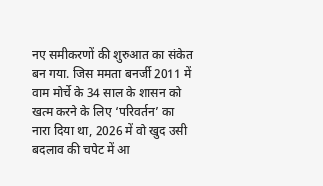नए समीकरणों की शुरुआत का संकेत बन गया. जिस ममता बनर्जी 2011 में वाम मोर्चे के 34 साल के शासन को खत्म करने के लिए ‘परिवर्तन’ का नारा दिया था, 2026 में वो खुद उसी बदलाव की चपेट में आ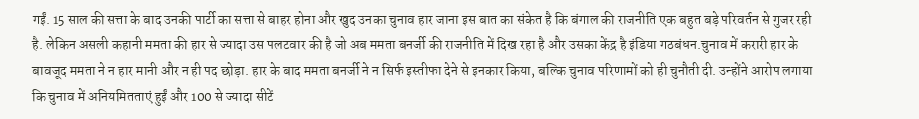गईं. 15 साल की सत्ता के बाद उनकी पार्टी का सत्ता से बाहर होना और खुद उनका चुनाव हार जाना इस बात का संकेत है कि बंगाल की राजनीति एक बहुत बड़े परिवर्तन से गुजर रही है. लेकिन असली कहानी ममता की हार से ज्यादा उस पलटवार की है जो अब ममता बनर्जी की राजनीति में दिख रहा है और उसका केंद्र है इंडिया गठबंधन.चुनाव में करारी हार के बावजूद ममता ने न हार मानी और न ही पद छोड़ा. हार के बाद ममता बनर्जी ने न सिर्फ इस्तीफा देने से इनकार किया, बल्कि चुनाव परिणामों को ही चुनौती दी. उन्होंने आरोप लगाया कि चुनाव में अनियमितताएं हुईं और 100 से ज्यादा सीटें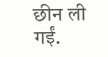छीन ली गईं.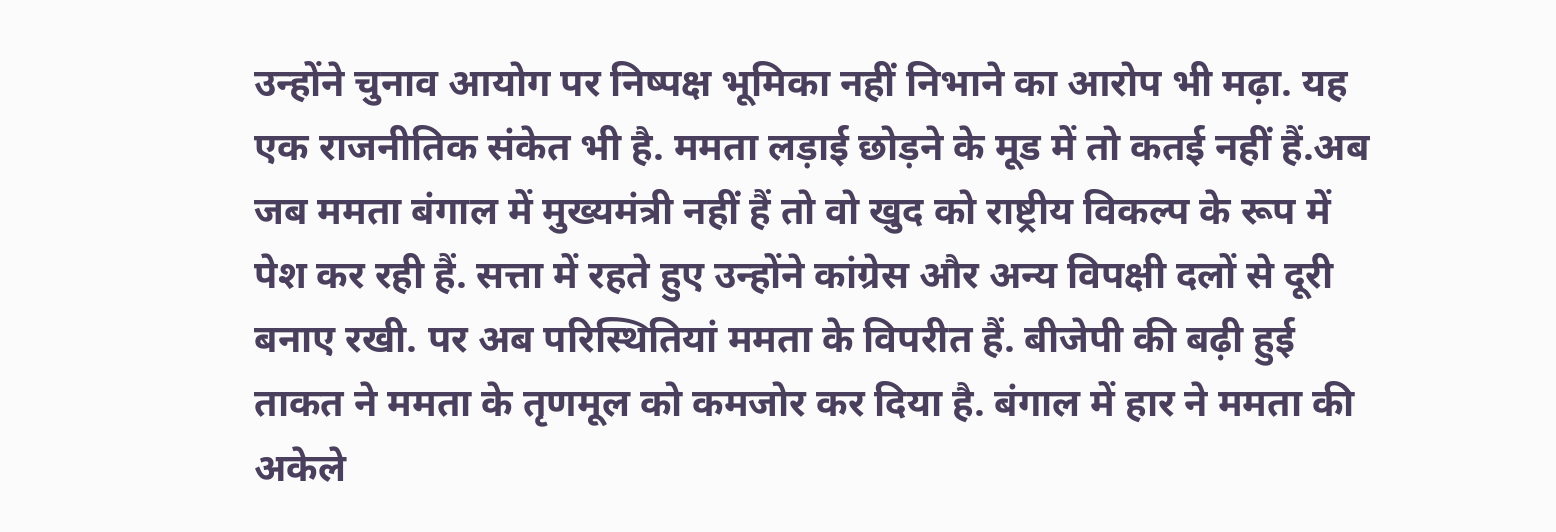उन्होंने चुनाव आयोग पर निष्पक्ष भूमिका नहीं निभाने का आरोप भी मढ़ा. यह एक राजनीतिक संकेत भी है. ममता लड़ाई छोड़ने के मूड में तो कतई नहीं हैं.अब जब ममता बंगाल में मुख्यमंत्री नहीं हैं तो वो खुद को राष्ट्रीय विकल्प के रूप में पेश कर रही हैं. सत्ता में रहते हुए उन्होंने कांग्रेस और अन्य विपक्षी दलों से दूरी बनाए रखी. पर अब परिस्थितियां ममता के विपरीत हैं. बीजेपी की बढ़ी हुई ताकत ने ममता के तृणमूल को कमजोर कर दिया है. बंगाल में हार ने ममता की अकेले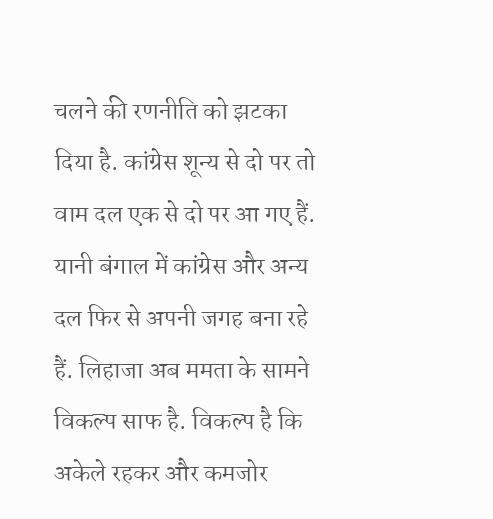चलने की रणनीति को झटका दिया है. कांग्रेस शून्य से दो पर तो वाम दल एक से दो पर आ गए हैं. यानी बंगाल में कांग्रेस और अन्य दल फिर से अपनी जगह बना रहे हैं. लिहाजा अब ममता के सामने विकल्प साफ है. विकल्प है कि अकेले रहकर और कमजोर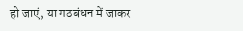हो जाएं, या गठबंधन में जाकर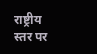राष्ट्रीय स्तर पर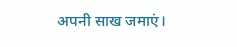अपनी साख जमाएं।